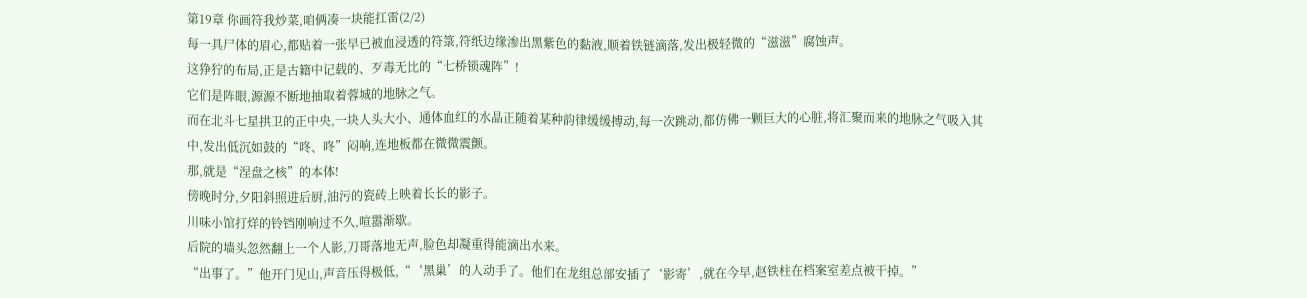第19章 你画符我炒菜,咱俩凑一块能扛雷(2/2)
每一具尸体的眉心,都贴着一张早已被血浸透的符箓,符纸边缘渗出黑紫色的黏液,顺着铁链滴落,发出极轻微的“滋滋”腐蚀声。
这狰狞的布局,正是古籍中记载的、歹毒无比的“七桥锁魂阵”!
它们是阵眼,源源不断地抽取着蓉城的地脉之气。
而在北斗七星拱卫的正中央,一块人头大小、通体血红的水晶正随着某种韵律缓缓搏动,每一次跳动,都仿佛一颗巨大的心脏,将汇聚而来的地脉之气吸入其中,发出低沉如鼓的“咚、咚”闷响,连地板都在微微震颤。
那,就是“涅盘之核”的本体!
傍晚时分,夕阳斜照进后厨,油污的瓷砖上映着长长的影子。
川味小馆打烊的铃铛刚响过不久,喧嚣渐歇。
后院的墙头忽然翻上一个人影,刀哥落地无声,脸色却凝重得能滴出水来。
“出事了。”他开门见山,声音压得极低,“‘黑巢’的人动手了。他们在龙组总部安插了‘影寄’,就在今早,赵铁柱在档案室差点被干掉。”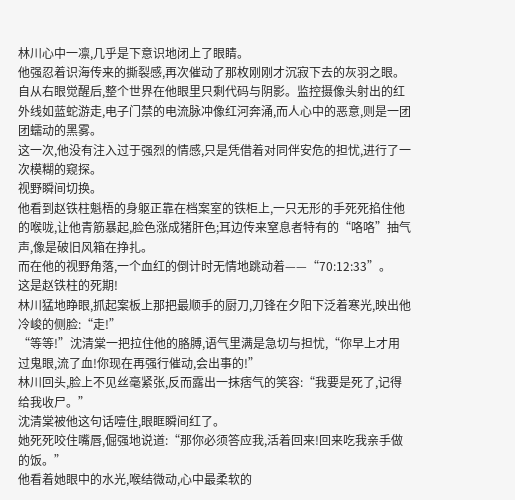林川心中一凛,几乎是下意识地闭上了眼睛。
他强忍着识海传来的撕裂感,再次催动了那枚刚刚才沉寂下去的灰羽之眼。
自从右眼觉醒后,整个世界在他眼里只剩代码与阴影。监控摄像头射出的红外线如蓝蛇游走,电子门禁的电流脉冲像红河奔涌,而人心中的恶意,则是一团团蠕动的黑雾。
这一次,他没有注入过于强烈的情感,只是凭借着对同伴安危的担忧,进行了一次模糊的窥探。
视野瞬间切换。
他看到赵铁柱魁梧的身躯正靠在档案室的铁柜上,一只无形的手死死掐住他的喉咙,让他青筋暴起,脸色涨成猪肝色;耳边传来窒息者特有的“咯咯”抽气声,像是破旧风箱在挣扎。
而在他的视野角落,一个血红的倒计时无情地跳动着——“70:12:33”。
这是赵铁柱的死期!
林川猛地睁眼,抓起案板上那把最顺手的厨刀,刀锋在夕阳下泛着寒光,映出他冷峻的侧脸:“走!”
“等等!”沈清棠一把拉住他的胳膊,语气里满是急切与担忧,“你早上才用过鬼眼,流了血!你现在再强行催动,会出事的!”
林川回头,脸上不见丝毫紧张,反而露出一抹痞气的笑容:“我要是死了,记得给我收尸。”
沈清棠被他这句话噎住,眼眶瞬间红了。
她死死咬住嘴唇,倔强地说道:“那你必须答应我,活着回来!回来吃我亲手做的饭。”
他看着她眼中的水光,喉结微动,心中最柔软的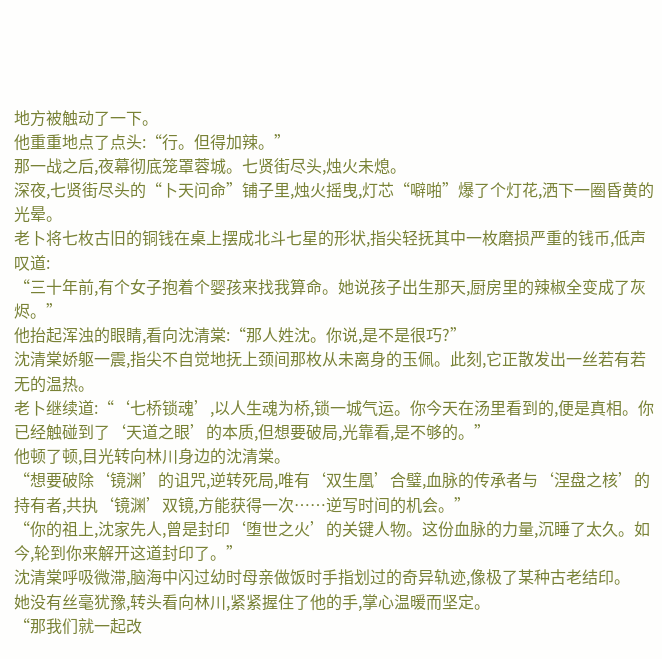地方被触动了一下。
他重重地点了点头:“行。但得加辣。”
那一战之后,夜幕彻底笼罩蓉城。七贤街尽头,烛火未熄。
深夜,七贤街尽头的“卜天问命”铺子里,烛火摇曳,灯芯“噼啪”爆了个灯花,洒下一圈昏黄的光晕。
老卜将七枚古旧的铜钱在桌上摆成北斗七星的形状,指尖轻抚其中一枚磨损严重的钱币,低声叹道:
“三十年前,有个女子抱着个婴孩来找我算命。她说孩子出生那天,厨房里的辣椒全变成了灰烬。”
他抬起浑浊的眼睛,看向沈清棠:“那人姓沈。你说,是不是很巧?”
沈清棠娇躯一震,指尖不自觉地抚上颈间那枚从未离身的玉佩。此刻,它正散发出一丝若有若无的温热。
老卜继续道:“‘七桥锁魂’,以人生魂为桥,锁一城气运。你今天在汤里看到的,便是真相。你已经触碰到了‘天道之眼’的本质,但想要破局,光靠看,是不够的。”
他顿了顿,目光转向林川身边的沈清棠。
“想要破除‘镜渊’的诅咒,逆转死局,唯有‘双生凰’合璧,血脉的传承者与‘涅盘之核’的持有者,共执‘镜渊’双镜,方能获得一次……逆写时间的机会。”
“你的祖上,沈家先人,曾是封印‘堕世之火’的关键人物。这份血脉的力量,沉睡了太久。如今,轮到你来解开这道封印了。”
沈清棠呼吸微滞,脑海中闪过幼时母亲做饭时手指划过的奇异轨迹,像极了某种古老结印。
她没有丝毫犹豫,转头看向林川,紧紧握住了他的手,掌心温暖而坚定。
“那我们就一起改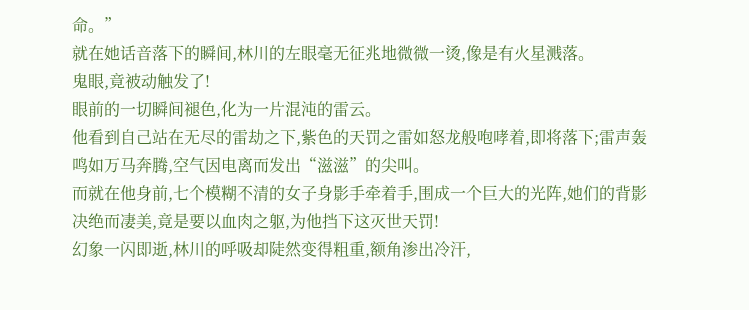命。”
就在她话音落下的瞬间,林川的左眼毫无征兆地微微一烫,像是有火星溅落。
鬼眼,竟被动触发了!
眼前的一切瞬间褪色,化为一片混沌的雷云。
他看到自己站在无尽的雷劫之下,紫色的天罚之雷如怒龙般咆哮着,即将落下;雷声轰鸣如万马奔腾,空气因电离而发出“滋滋”的尖叫。
而就在他身前,七个模糊不清的女子身影手牵着手,围成一个巨大的光阵,她们的背影决绝而凄美,竟是要以血肉之躯,为他挡下这灭世天罚!
幻象一闪即逝,林川的呼吸却陡然变得粗重,额角渗出冷汗,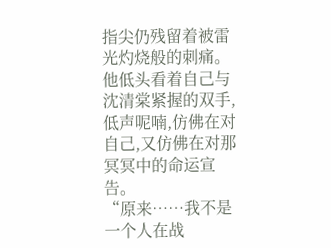指尖仍残留着被雷光灼烧般的刺痛。
他低头看着自己与沈清棠紧握的双手,低声呢喃,仿佛在对自己,又仿佛在对那冥冥中的命运宣告。
“原来……我不是一个人在战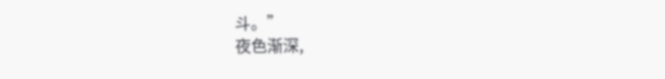斗。”
夜色渐深,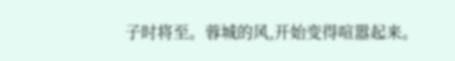子时将至。蓉城的风,开始变得喧嚣起来。